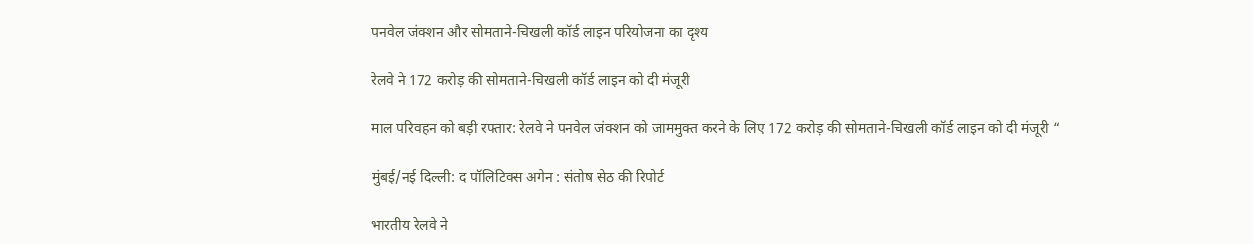पनवेल जंक्शन और सोमताने-चिखली कॉर्ड लाइन परियोजना का दृश्य

रेलवे ने 172 करोड़ की सोमताने-चिखली कॉर्ड लाइन को दी मंजूरी

माल परिवहन को बड़ी रफ्तार: रेलवे ने पनवेल जंक्शन को जाममुक्त करने के लिए 172 करोड़ की सोमताने-चिखली कॉर्ड लाइन को दी मंजूरी “

मुंबई/नई दिल्ली: द पॉलिटिक्स अगेन : संतोष सेठ की रिपोर्ट

भारतीय रेलवे ने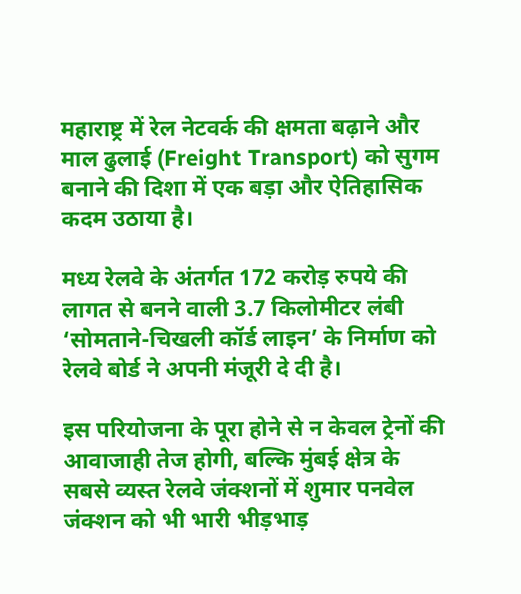महाराष्ट्र में रेल नेटवर्क की क्षमता बढ़ाने और माल ढुलाई (Freight Transport) को सुगम बनाने की दिशा में एक बड़ा और ऐतिहासिक कदम उठाया है।

मध्य रेलवे के अंतर्गत 172 करोड़ रुपये की लागत से बनने वाली 3.7 किलोमीटर लंबी ‘सोमताने-चिखली कॉर्ड लाइन’ के निर्माण को रेलवे बोर्ड ने अपनी मंजूरी दे दी है।

इस परियोजना के पूरा होने से न केवल ट्रेनों की आवाजाही तेज होगी, बल्कि मुंबई क्षेत्र के सबसे व्यस्त रेलवे जंक्शनों में शुमार पनवेल जंक्शन को भी भारी भीड़भाड़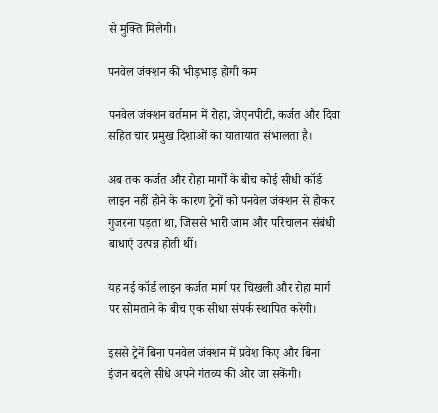से मुक्ति मिलेगी।

पनवेल जंक्शन की भीड़भाड़ होगी कम

पनवेल जंक्शन वर्तमान में रोहा, जेएनपीटी, कर्जत और दिवा सहित चार प्रमुख दिशाओं का यातायात संभालता है।

अब तक कर्जत और रोहा मार्गों के बीच कोई सीधी कॉर्ड लाइन नहीं होने के कारण ट्रेनों को पनवेल जंक्शन से होकर गुजरना पड़ता था, जिससे भारी जाम और परिचालन संबंधी बाधाएं उत्पन्न होती थीं।

यह नई कॉर्ड लाइन कर्जत मार्ग पर चिखली और रोहा मार्ग पर सोमताने के बीच एक सीधा संपर्क स्थापित करेगी।

इससे ट्रेनें बिना पनवेल जंक्शन में प्रवेश किए और बिना इंजन बदले सीधे अपने गंतव्य की ओर जा सकेंगी।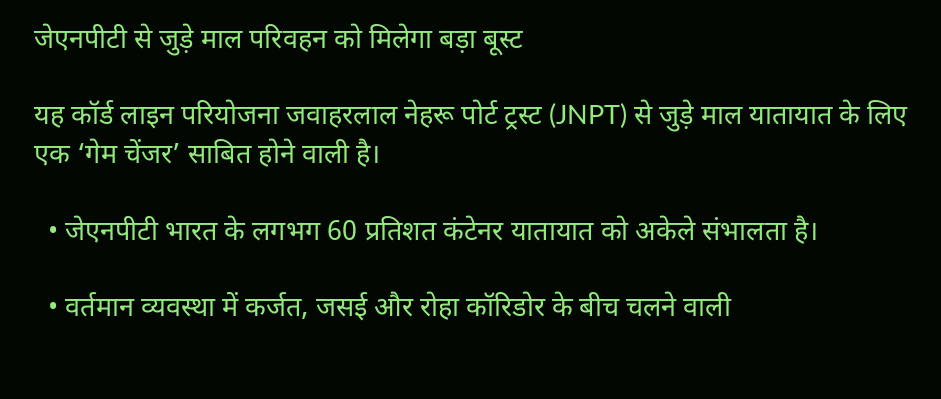जेएनपीटी से जुड़े माल परिवहन को मिलेगा बड़ा बूस्ट

यह कॉर्ड लाइन परियोजना जवाहरलाल नेहरू पोर्ट ट्रस्ट (JNPT) से जुड़े माल यातायात के लिए एक ‘गेम चेंजर’ साबित होने वाली है।

  • जेएनपीटी भारत के लगभग 60 प्रतिशत कंटेनर यातायात को अकेले संभालता है।

  • वर्तमान व्यवस्था में कर्जत, जसई और रोहा कॉरिडोर के बीच चलने वाली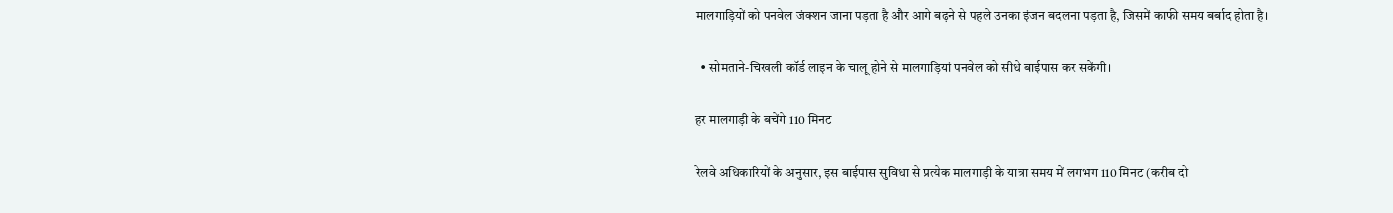मालगाड़ियों को पनवेल जंक्शन जाना पड़ता है और आगे बढ़ने से पहले उनका इंजन बदलना पड़ता है, जिसमें काफी समय बर्बाद होता है।

  • सोमताने-चिखली कॉर्ड लाइन के चालू होने से मालगाड़ियां पनवेल को सीधे बाईपास कर सकेंगी।

हर मालगाड़ी के बचेंगे 110 मिनट

रेलवे अधिकारियों के अनुसार, इस बाईपास सुविधा से प्रत्येक मालगाड़ी के यात्रा समय में लगभग 110 मिनट (करीब दो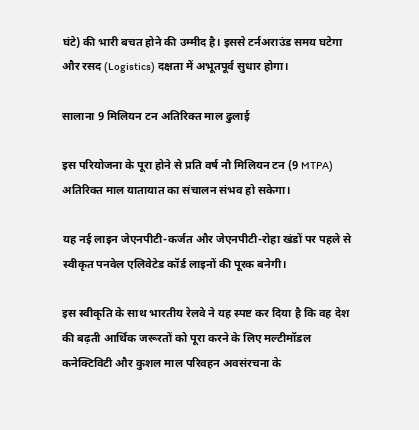घंटे) की भारी बचत होने की उम्मीद है। इससे टर्नअराउंड समय घटेगा और रसद (Logistics) दक्षता में अभूतपूर्व सुधार होगा।

सालाना 9 मिलियन टन अतिरिक्त माल ढुलाई

इस परियोजना के पूरा होने से प्रति वर्ष नौ मिलियन टन (9 MTPA) अतिरिक्त माल यातायात का संचालन संभव हो सकेगा।

यह नई लाइन जेएनपीटी-कर्जत और जेएनपीटी-रोहा खंडों पर पहले से स्वीकृत पनवेल एलिवेटेड कॉर्ड लाइनों की पूरक बनेगी।

इस स्वीकृति के साथ भारतीय रेलवे ने यह स्पष्ट कर दिया है कि वह देश की बढ़ती आर्थिक जरूरतों को पूरा करने के लिए मल्टीमॉडल कनेक्टिविटी और कुशल माल परिवहन अवसंरचना के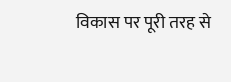विकास पर पूरी तरह से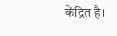केंद्रित है।